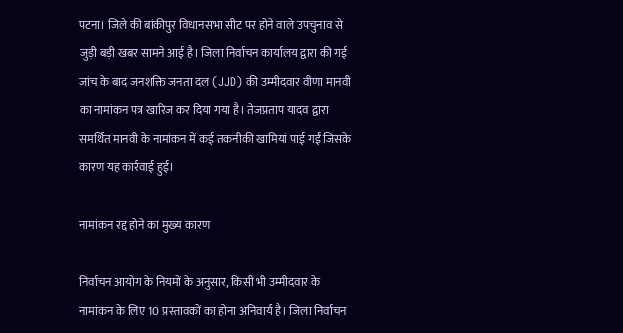पटना। जिले की बांकीपुर विधानसभा सीट पर होने वाले उपचुनाव से जुड़ी बड़ी खबर सामने आई है। जिला निर्वाचन कार्यालय द्वारा की गई जांच के बाद जनशक्ति जनता दल (JJD) की उम्मीदवार वीणा मानवी का नामांकन पत्र खारिज कर दिया गया है। तेजप्रताप यादव द्वारा समर्थित मानवी के नामांकन में कई तकनीकी खामियां पाई गईं जिसके कारण यह कार्रवाई हुई।

नामांकन रद्द होने का मुख्य कारण

निर्वाचन आयोग के नियमों के अनुसार, किसी भी उम्मीदवार के नामांकन के लिए 10 प्रस्तावकों का होना अनिवार्य है। जिला निर्वाचन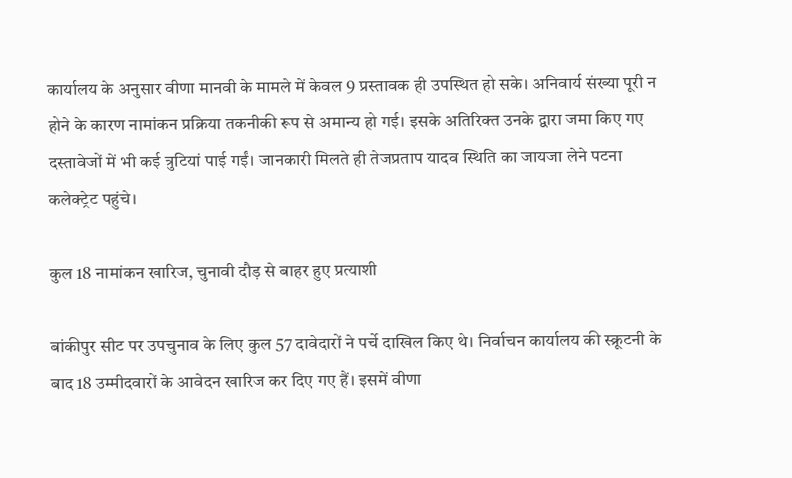कार्यालय के अनुसार वीणा मानवी के मामले में केवल 9 प्रस्तावक ही उपस्थित हो सके। अनिवार्य संख्या पूरी न होने के कारण नामांकन प्रक्रिया तकनीकी रूप से अमान्य हो गई। इसके अतिरिक्त उनके द्वारा जमा किए गए दस्तावेजों में भी कई त्रुटियां पाई गईं। जानकारी मिलते ही तेजप्रताप यादव स्थिति का जायजा लेने पटना कलेक्ट्रेट पहुंचे।

कुल 18 नामांकन खारिज, चुनावी दौड़ से बाहर हुए प्रत्याशी

बांकीपुर सीट पर उपचुनाव के लिए कुल 57 दावेदारों ने पर्चे दाखिल किए थे। निर्वाचन कार्यालय की स्क्रूटनी के बाद 18 उम्मीदवारों के आवेदन खारिज कर दिए गए हैं। इसमें वीणा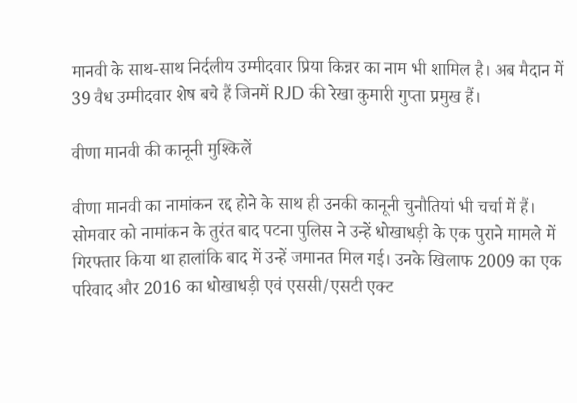मानवी के साथ-साथ निर्दलीय उम्मीदवार प्रिया किन्नर का नाम भी शामिल है। अब मैदान में 39 वैध उम्मीदवार शेष बचे हैं जिनमें RJD की रेखा कुमारी गुप्ता प्रमुख हैं।

वीणा मानवी की कानूनी मुश्किलें

वीणा मानवी का नामांकन रद्द होने के साथ ही उनकी कानूनी चुनौतियां भी चर्चा में हैं। सोमवार को नामांकन के तुरंत बाद पटना पुलिस ने उन्हें धोखाधड़ी के एक पुराने मामले में गिरफ्तार किया था हालांकि बाद में उन्हें जमानत मिल गई। उनके खिलाफ 2009 का एक परिवाद और 2016 का धोखाधड़ी एवं एससी/एसटी एक्ट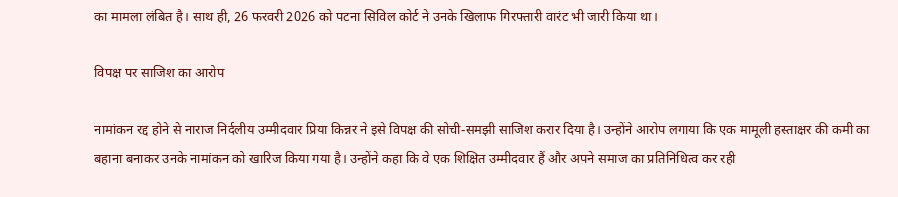का मामला लंबित है। साथ ही, 26 फरवरी 2026 को पटना सिविल कोर्ट ने उनके खिलाफ गिरफ्तारी वारंट भी जारी किया था।

विपक्ष पर साजिश का आरोप

नामांकन रद्द होने से नाराज निर्दलीय उम्मीदवार प्रिया किन्नर ने इसे विपक्ष की सोची-समझी साजिश करार दिया है। उन्होंने आरोप लगाया कि एक मामूली हस्ताक्षर की कमी का बहाना बनाकर उनके नामांकन को खारिज किया गया है। उन्होंने कहा कि वे एक शिक्षित उम्मीदवार हैं और अपने समाज का प्रतिनिधित्व कर रही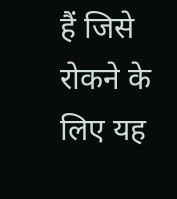हैं जिसे रोकने के लिए यह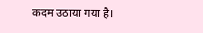कदम उठाया गया है।